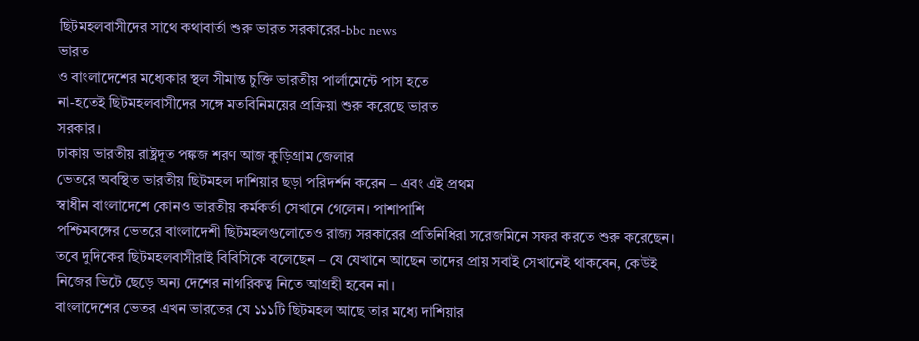ছিটমহলবাসীদের সাথে কথাবার্তা শুরু ভারত সরকারের-bbc news
ভারত
ও বাংলাদেশের মধ্যেকার স্থল সীমান্ত চুক্তি ভারতীয় পার্লামেন্টে পাস হতে
না-হতেই ছিটমহলবাসীদের সঙ্গে মতবিনিময়ের প্রক্রিয়া শুরু করেছে ভারত
সরকার।
ঢাকায় ভারতীয় রাষ্ট্রদূত পঙ্কজ শরণ আজ কুড়িগ্রাম জেলার
ভেতরে অবস্থিত ভারতীয় ছিটমহল দাশিয়ার ছড়া পরিদর্শন করেন – এবং এই প্রথম
স্বাধীন বাংলাদেশে কোনও ভারতীয় কর্মকর্তা সেখানে গেলেন। পাশাপাশি
পশ্চিমবঙ্গের ভেতরে বাংলাদেশী ছিটমহলগুলোতেও রাজ্য সরকারের প্রতিনিধিরা সরেজমিনে সফর করতে শুরু করেছেন।
তবে দুদিকের ছিটমহলবাসীরাই বিবিসিকে বলেছেন – যে যেখানে আছেন তাদের প্রায় সবাই সেখানেই থাকবেন, কেউই নিজের ভিটে ছেড়ে অন্য দেশের নাগরিকত্ব নিতে আগ্রহী হবেন না।
বাংলাদেশের ভেতর এখন ভারতের যে ১১১টি ছিটমহল আছে তার মধ্যে দাশিয়ার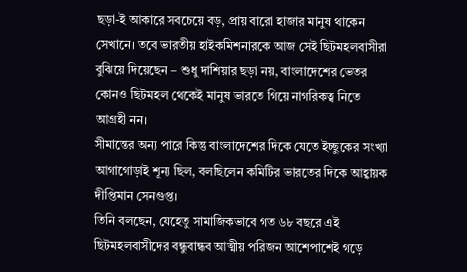ছড়া-ই আকারে সবচেয়ে বড়, প্রায় বারো হাজার মানুষ থাকেন সেখানে। তবে ভারতীয় হাইকমিশনারকে আজ সেই ছিটমহলবাসীরা বুঝিয়ে দিয়েছেন – শুধু দাশিয়ার ছড়া নয়, বাংলাদেশের ভেতর কোনও ছিটমহল থেকেই মানুষ ভারতে গিয়ে নাগরিকত্ব নিতে আগ্রহী নন।
সীমান্তের অন্য পারে কিন্তু বাংলাদেশের দিকে যেতে ইচ্ছুকের সংখ্যা আগাগোড়াই শূন্য ছিল, বলছিলেন কমিটির ভারতের দিকে আহ্বায়ক দীপ্তিমান সেনগুপ্ত।
তিনি বলছেন, যেহেতু সামাজিকভাবে গত ৬৮ বছরে এই ছিটমহলবাসীদের বন্ধুবান্ধব আত্মীয় পরিজন আশেপাশেই গড়ে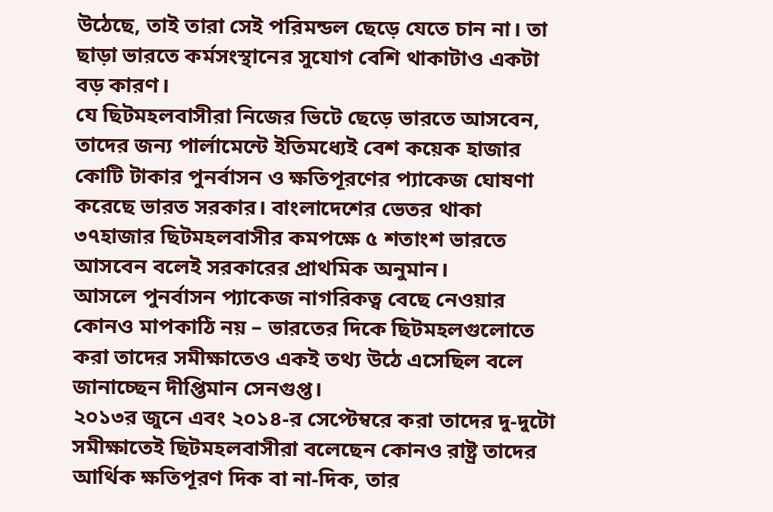উঠেছে, তাই তারা সেই পরিমন্ডল ছেড়ে যেতে চান না। তা ছাড়া ভারতে কর্মসংস্থানের সুযোগ বেশি থাকাটাও একটা বড় কারণ।
যে ছিটমহলবাসীরা নিজের ভিটে ছেড়ে ভারতে আসবেন, তাদের জন্য পার্লামেন্টে ইতিমধ্যেই বেশ কয়েক হাজার কোটি টাকার পুনর্বাসন ও ক্ষতিপূরণের প্যাকেজ ঘোষণা করেছে ভারত সরকার। বাংলাদেশের ভেতর থাকা ৩৭হাজার ছিটমহলবাসীর কমপক্ষে ৫ শতাংশ ভারতে আসবেন বলেই সরকারের প্রাথমিক অনুমান।
আসলে পুনর্বাসন প্যাকেজ নাগরিকত্ব বেছে নেওয়ার কোনও মাপকাঠি নয় – ভারতের দিকে ছিটমহলগুলোতে করা তাদের সমীক্ষাতেও একই তথ্য উঠে এসেছিল বলে জানাচ্ছেন দীপ্তিমান সেনগুপ্ত।
২০১৩র জুনে এবং ২০১৪-র সেপ্টেম্বরে করা তাদের দু-দুটো সমীক্ষাতেই ছিটমহলবাসীরা বলেছেন কোনও রাষ্ট্র তাদের আর্থিক ক্ষতিপূরণ দিক বা না-দিক, তার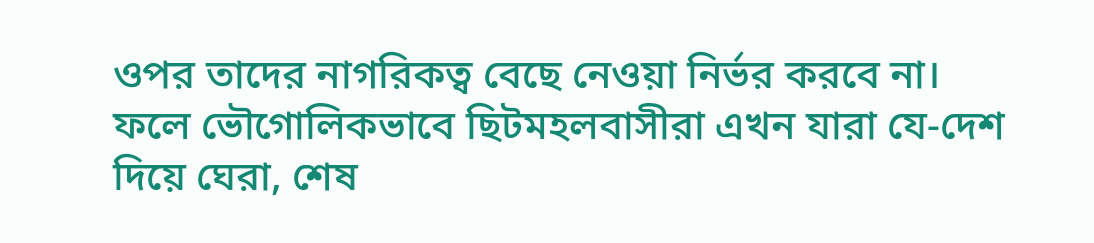ওপর তাদের নাগরিকত্ব বেছে নেওয়া নির্ভর করবে না।
ফলে ভৌগোলিকভাবে ছিটমহলবাসীরা এখন যারা যে-দেশ দিয়ে ঘেরা, শেষ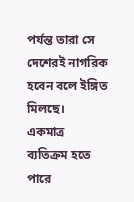পর্যন্ত তারা সে দেশেরই নাগরিক হবেন বলে ইঙ্গিত মিলছে।
একমাত্র ব্যতিক্রম হতে পারে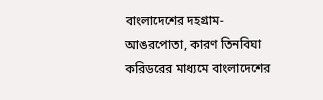বাংলাদেশের দহগ্রাম-আঙরপোতা, কারণ তিনবিঘা করিডরের মাধ্যমে বাংলাদেশের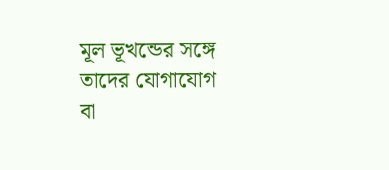মূল ভূখন্ডের সঙ্গে তাদের যোগাযোগ বা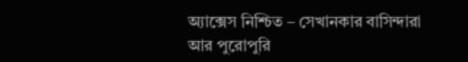অ্যাক্সেস নিশ্চিত – সেখানকার বাসিন্দারা আর পুরোপুরি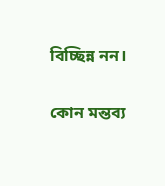বিচ্ছিন্ন নন।

কোন মন্তব্য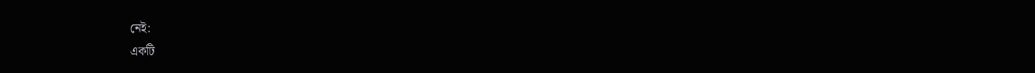নেই:
একটি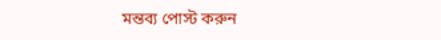মন্তব্য পোস্ট করুন